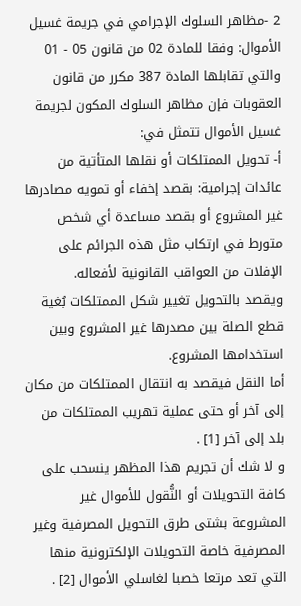2 -مظاهر السلوك الإجرامي في جريمة غسيل الأموال: وفقا للمادة 02 من قانون 05 - 01 والتي تقابلها المادة 387 مكرر من قانون العقوبات فإن مظاهر السلوك المكون لجريمة غسيل الأموال تتمثل في:
أ- تحويل الممتلكات أو نقلها المتأتية من عائدات إجرامية: بقصد إخفاء أو تمويه مصادرها غير المشروع أو بقصد مساعدة أي شخص متورط في ارتكاب مثل هذه الجرائم على الإفلات من العواقب القانونية لأفعاله.
ويقصد بالتحويل تغيير شكل الممتلكات بُغية قطع الصلة بين مصدرها غير المشروع وبين استخدامها المشروع.
أما النقل فيقصد به انتقال الممتلكات من مكان إلى آخر أو حتى عملية تهريب الممتلكات من بلد إلى آخر [1] .
و لا شك أن تجريم هذا المظهر ينسحب على كافة التحويلات أو النُّقول للأموال غير المشروعة بشتى طرق التحويل المصرفية وغير المصرفية خاصة التحويلات الإلكترونية منها التي تعد مرتعا خصبا لغاسلي الأموال [2] .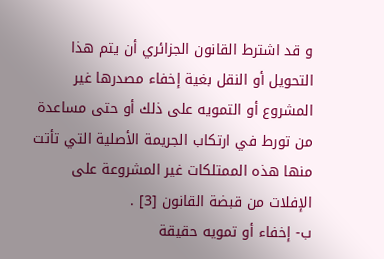و قد اشترط القانون الجزائري أن يتم هذا التحويل أو النقل بغية إخفاء مصدرها غير المشروع أو التمويه على ذلك أو حتى مساعدة من تورط في ارتكاب الجريمة الأصلية التي تأتت منها هذه الممتلكات غير المشروعة على الإفلات من قبضة القانون [3] .
ب- إخفاء أو تمويه حقيقة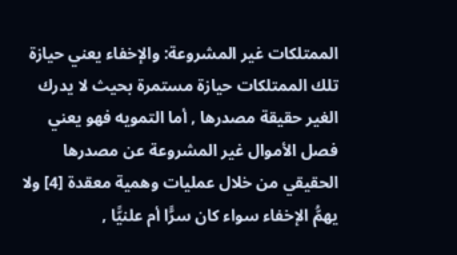الممتلكات غير المشروعة: والإخفاء يعني حيازة تلك الممتلكات حيازة مستمرة بحيث لا يدرك الغير حقيقة مصدرها , أما التمويه فهو يعني فصل الأموال غير المشروعة عن مصدرها الحقيقي من خلال عمليات وهمية معقدة [4] ولا يهمُّ الإخفاء سواء كان سرًّا أم علنيًّا ,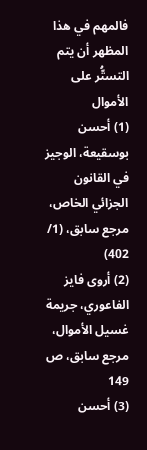فالمهم في هذا المظهر أن يتم التستُّر على الأموال
(1) أحسن بوسقيعة، الوجيز في القانون الجزائي الخاص، مرجع سابق، (1/ 402)
(2) أروى فايز الفاعوري، جريمة غسيل الأموال، مرجع سابق، ص 149
(3) أحسن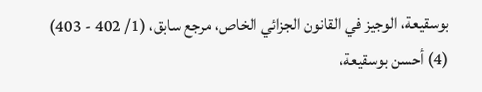بوسقيعة، الوجيز في القانون الجزائي الخاص، مرجع سابق، (1/ 402 - 403)
(4) أحسن بوسقيعة،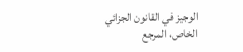الوجيز في القانون الجزائي الخاص، المرجع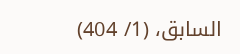السابق، (1/ 404)